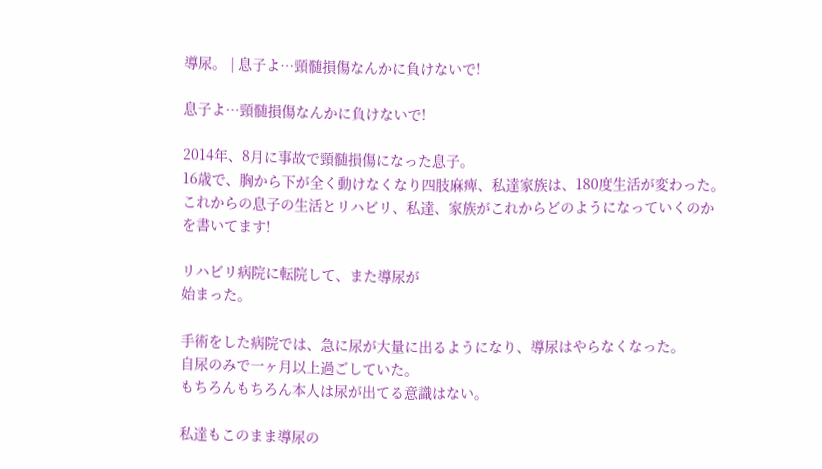導尿。 | 息子よ…頸髄損傷なんかに負けないで!

息子よ…頸髄損傷なんかに負けないで!

2014年、8月に事故で頸髄損傷になった息子。
16歳で、胸から下が全く動けなくなり四肢麻痺、私達家族は、180度生活が変わった。これからの息子の生活とリハビリ、私達、家族がこれからどのようになっていくのかを書いてます!

リハビリ病院に転院して、また導尿が
始まった。

手術をした病院では、急に尿が大量に出るようになり、導尿はやらなくなった。
自尿のみで一ヶ月以上過ごしていた。
もちろんもちろん本人は尿が出てる意識はない。

私達もこのまま導尿の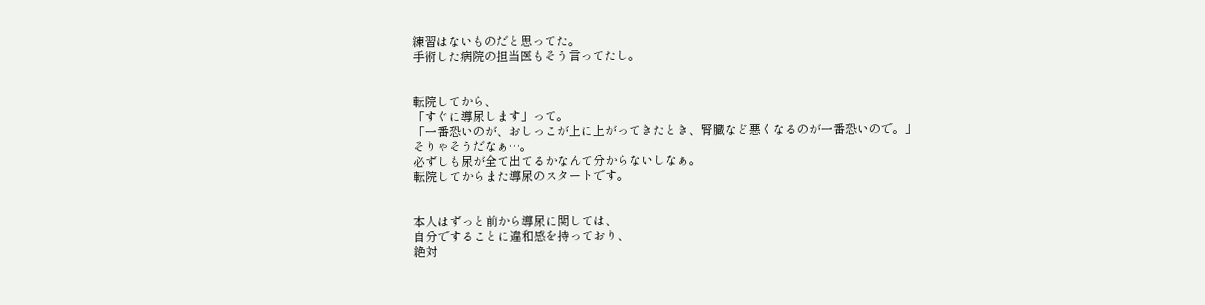練習はないものだと思ってた。
手術した病院の担当医もそう言ってたし。


転院してから、
「すぐに導尿します」って。
「一番恐いのが、おしっこが上に上がってきたとき、腎臓など悪くなるのが一番恐いので。」
そりゃそうだなぁ…。
必ずしも尿が全て出てるかなんて分からないしなぁ。
転院してからまた導尿のスタートです。


本人はずっと前から導尿に関しては、
自分ですることに違和感を持っており、
絶対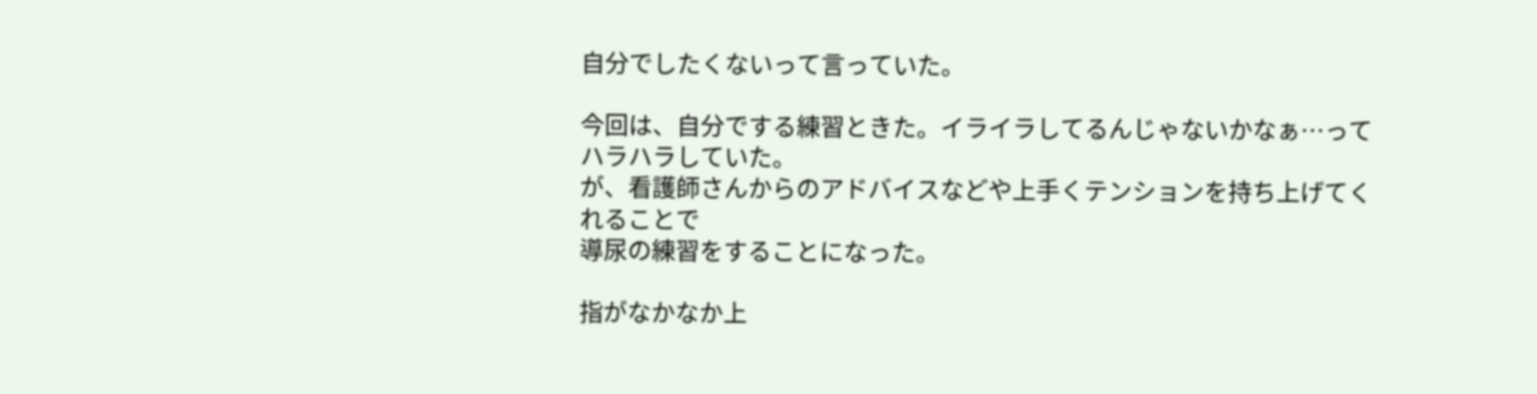自分でしたくないって言っていた。

今回は、自分でする練習ときた。イライラしてるんじゃないかなぁ…ってハラハラしていた。
が、看護師さんからのアドバイスなどや上手くテンションを持ち上げてくれることで
導尿の練習をすることになった。

指がなかなか上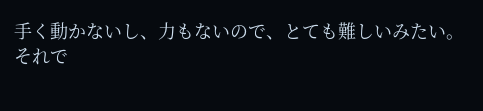手く動かないし、力もないので、とても難しいみたい。
それで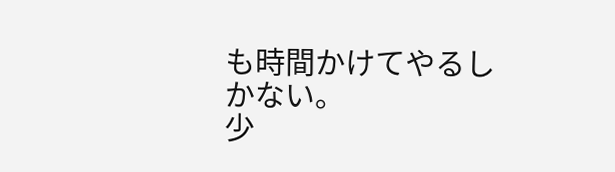も時間かけてやるしかない。
少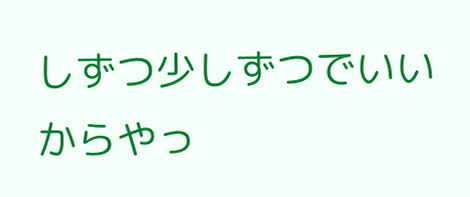しずつ少しずつでいいからやっ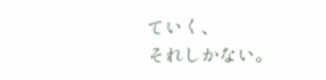ていく、
それしかない。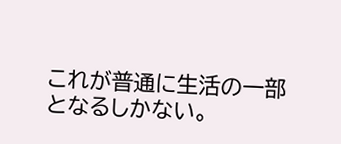これが普通に生活の一部となるしかない。